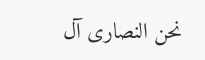نحن النصارى آل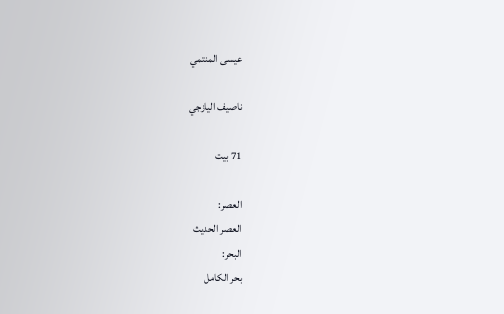عيسى المنتمي

ناصيف اليازجي

71 بيت

العصر:
العصر الحديث
البحر:
بحر الكامل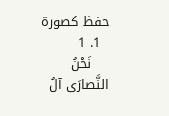حفظ كصورة
  1. 1
    نَحْنُ النَّصارَى آلُ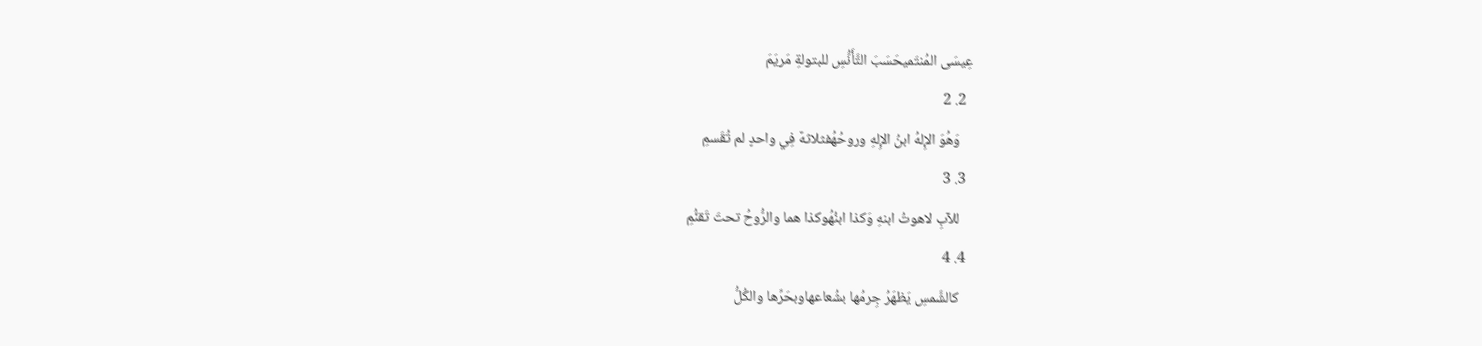عِيسَى المُنتَميحَسَبَ التَّأَنُّسِ للبتولةِ مَريَمَ
  2. 2
    وَهُوَ الإِلهُ ابنُ الإِلهِ وروحُهُفثلاثهٌ فِي واحدٍ لم تُقَسمِ
  3. 3
    للآبِ لاهوتُ ابنهِ وَكذا ابنُهُوكذا هما والرُّوحُ تحتَ تَقنُّمِ
  4. 4
    كالشَّمسِ يَظهَرُ جِرمُها بشُعاعهاوبحَرِّها والكُلُّ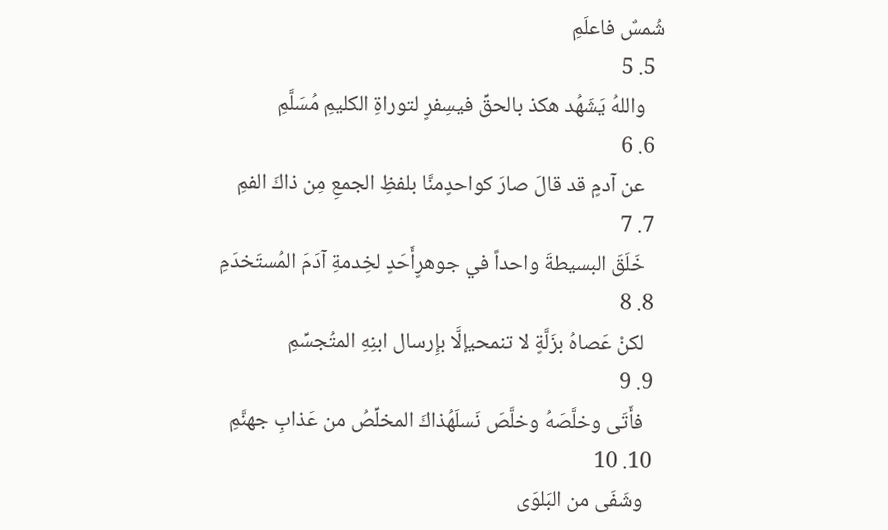شُمسٌ فاعلَمِ
  5. 5
    واللهُ يَشَهُد هكذ بالحقِّ فيسِفرٍ لتوراةِ الكليمِ مُسَلَّمِ
  6. 6
    عن آدمٍ قد قالَ صارَ كواحدٍمنَّا بلفظِ الجمعِ مِن ذاكَ الفمِ
  7. 7
    خَلَقَ البسيطةَ واحداً في جوهرٍأَحَدٍ لخِدمةِ آدَمَ المُستَخدَمِ
  8. 8
    لكنْ عَصاهُ بزَلَّةٍ لا تنمحيإلَّا بإِرسال ابنِهِ المتُجسِّمِ
  9. 9
    فأَتَى وخلَّصَهُ وخلَّصَ نَسلَهُذاكَ المخلِّصُ من عَذابِ جهنَّمِ
  10. 10
    وشَفَى من البَلوَى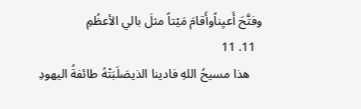وفتَّحَ أَعيِناًوأَقامَ مَيْتاً مثلَ بالي الأعظُمِ
  11. 11
    هذا مسيحُ اللهِ فادينا الذيصَلَبَتْهُ طائفةُ اليهودِ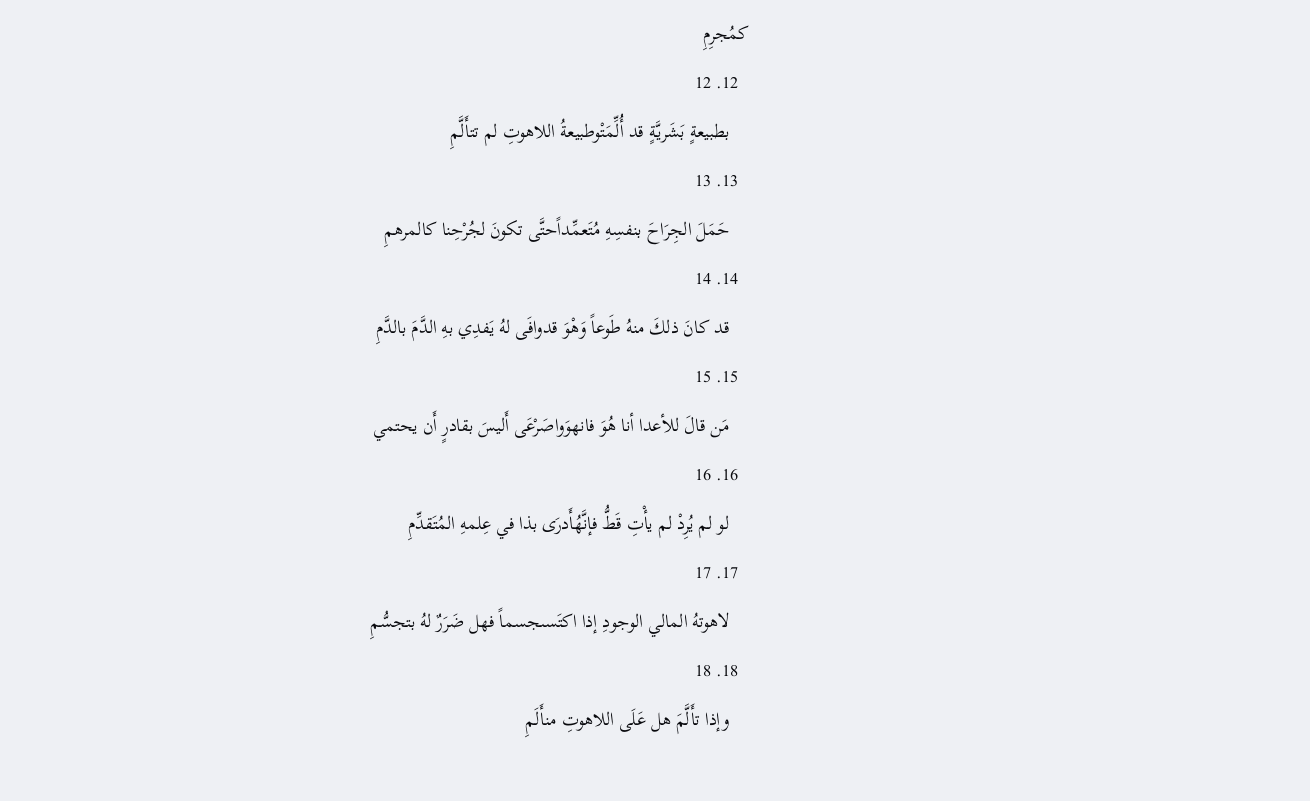كمُجرِمِ
  12. 12
    بطبيعةٍ بَشَريَّةٍ قد أُلِّمَتْوطبيعةُ اللاهوتِ لم تتأَلَّمِ
  13. 13
    حَمَلَ الجِرَاحَ بنفسِهِ مُتَعمِّداًحتَّى تكونَ لجُرْحِنا كالمرهمِ
  14. 14
    قد كانَ ذلكَ منهُ طَوعاً وَهْوَ قدوافَى لهُ يَفدِي بهِ الدَّمَ بالدَّمِ
  15. 15
    مَن قالَ للأعدا أنا هُوَ فانهوَواصَرْعَى أَليسَ بقادرٍ أَن يحتمي
  16. 16
    لو لم يُرِدْ لم يأْتِ قَطُّ فإنَّهُأَدرَى بذا في عِلمهِ المُتَقدِّمِ
  17. 17
    لاهوتهُ المالي الوجودِ إذا اكتَسىجسماً فهل ضَرَرٌ لهُ بتجسُّمِ
  18. 18
    وإذا تأَلَّمَ هل عَلَى اللاهوتِ منأَلَمِ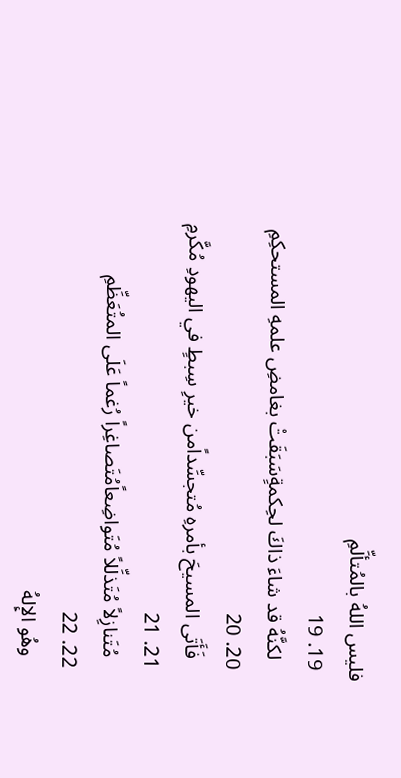فليس اللهُ بالمُتألِّمِ
  19. 19
    لكنَّهُ قد شاءَ ذاكَ لحِكمةٍسَبَقَتْ بغامضِ علمهِ المستحكِمِ
  20. 20
    فَأَتَى المسيحَ بأمرهِ مُتجسِّداًمن خيرِ سِبطٍ في اليهودِ مُكَّرمِ
  21. 21
    مُتَنازِلاً مُتَذلِّلاً مُتَواضِعاًمُتَصاغِراً رُغماً عَلَى المتُعَظِّمِ
  22. 22
    وهُو الإِلهُ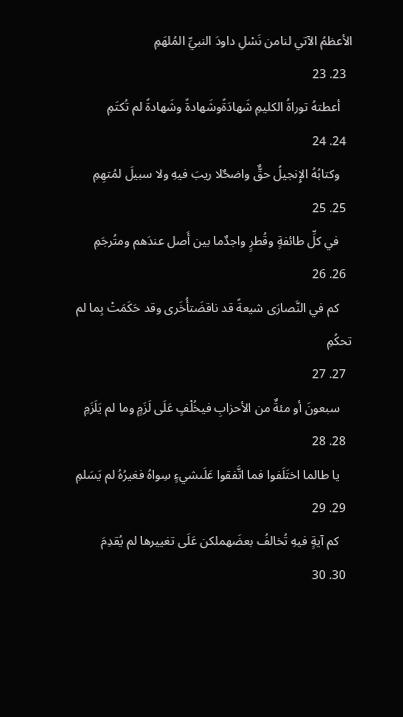الأعظمُ الآتي لنامن نَسْلِ داودَ النبيِّ المُلهَمِ
  23. 23
    أعطتهُ توراةُ الكليمِ شَهادَةًوشَهادةً وشَهادةً لم تُكتَمِ
  24. 24
    وكتابُهُ الإِنجيلُ حقٌّ واضحٌلا ريبَ فيهِ ولا سبيلَ لمُتهِمِ
  25. 25
    في كلِّ طائفةٍ وقُطرٍ واجدٌما بين أَصل عندَهم ومتُرجَمِ
  26. 26
    كم في النَّصارَى شيعةً قد ناقضَتأُخَرى وقد حَكَمَتْ بِما لم تحكُمِ
  27. 27
    سبعونَ أو مئةٌ من الأحزابِ فيخُلْفٍ عَلَى لَزَمٍ وما لم يَلَزَمِ
  28. 28
    يا طالما اختَلَفوا فما اتَّفقوا عَلَىشيءٍ سِواهُ فغيرُهُ لم يَسَلمِ
  29. 29
    كم آيةٍ فيهِ تُخالفُ بعضَهملكن عَلَى تغييرها لم يُقدِمَ
  30. 30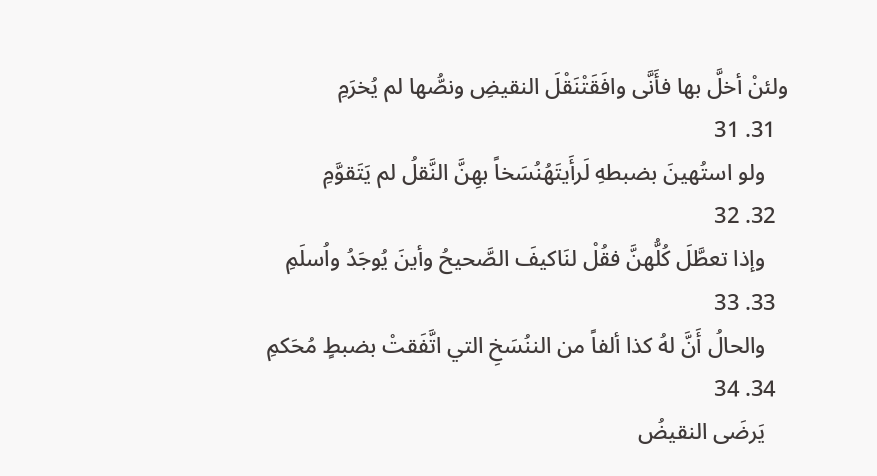ولئنْ أخلَّ بها فأَنَّى وافَقَتْنَقْلَ النقيضِ ونصُّها لم يُخرَمِ
  31. 31
    ولو استُهينَ بضبطهِ لَرأَيتَهُنُسَخاً بهِنَّ النَّقلُ لم يَتَقوَّمِ
  32. 32
    وإذا تعطَّلَ كُلُّهنَّ فقُلْ لنَاكيفَ الصَّحيحُ وأينَ يُوجَدُ واُسلَمِ
  33. 33
    والحالُ أَنَّ لهُ كذا ألفاً من الننُسَخِ التي اتَّفَقتْ بضبطٍ مُحَكمِ
  34. 34
    يَرضَى النقيضُ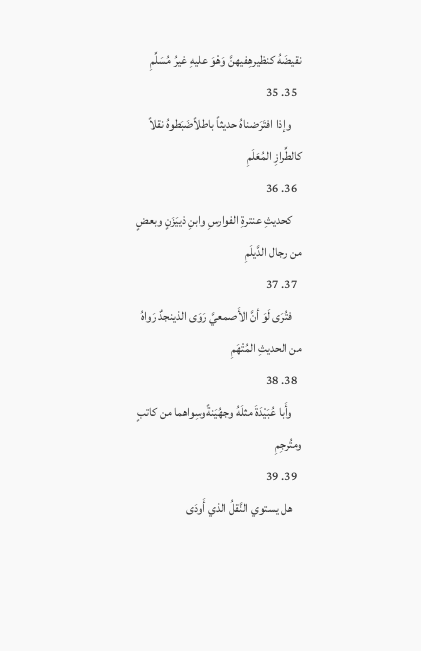نقيضَهُ كنظيرهِفيهنَّ وَهْوَ عليهِ غيرُ مُسَلِّمِ
  35. 35
    وإذا افتَرَضناهُ حديثاً باطلاًضَبَطوهُ نقلاً كالطِّرازِ المُعَلَمِ
  36. 36
    كحديثِ عنترةِ الفوارسِ وابنِ ذييَزَنٍ وبعضٍ من رجال الدَّيلَمِ
  37. 37
    فتُرَى لَوَ أنَّ الأَصمعيَّ رَوَى الذينجدٌ رَواهُ من الحديثِ المُتْهَمِ
  38. 38
    وأَبا عُبَيْدَةَ مثلَهُ وجهُيَنةًوسِواهما من كاتبٍ ومتُرجِمِ
  39. 39
    هل يستوي النَّقلُ الذي أَودَى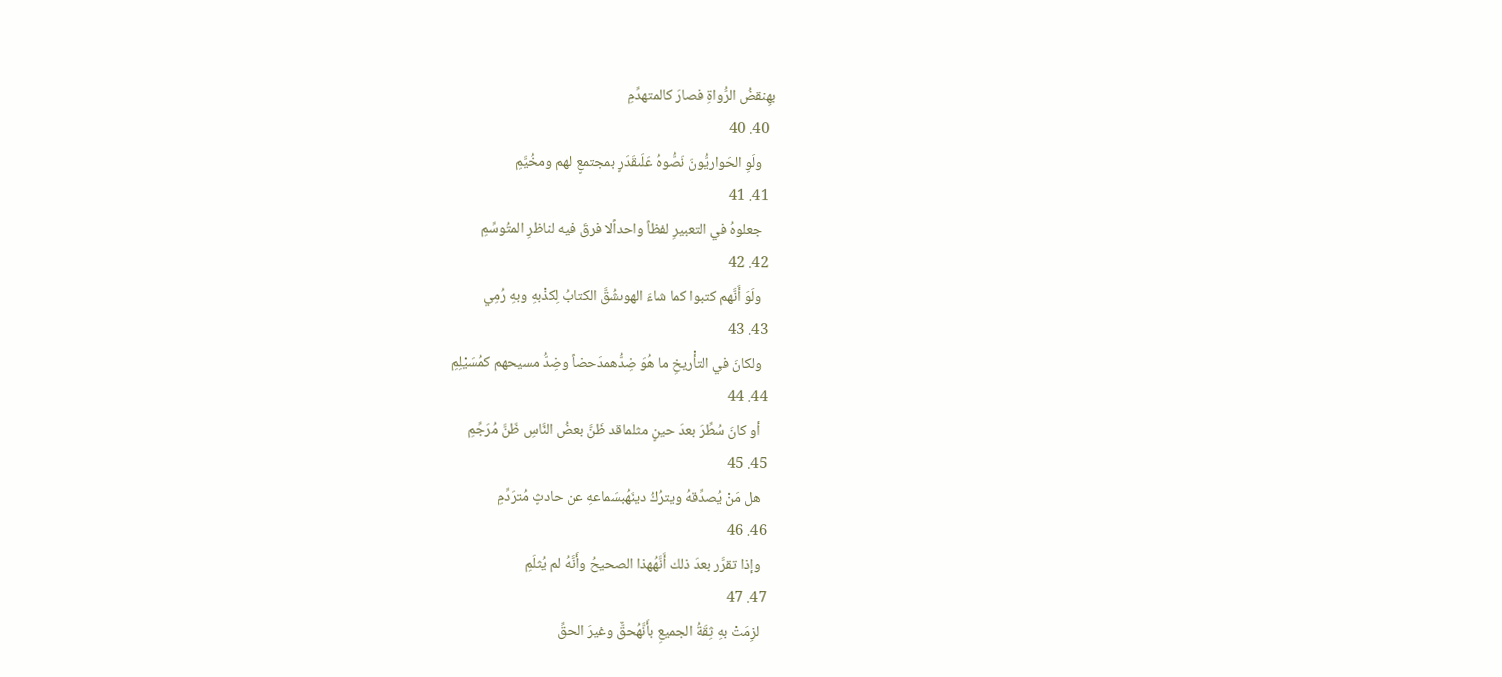بهِنقضُ الرُّواةِ فصارَ كالمتهدِّمِ
  40. 40
    ولَوِ الحَواريُّونَ نَصُّوهُ عَلَىقَدَرٍ بمجتمعٍ لهم ومخُيَّمِ
  41. 41
    جعلوهُ في التعبيرِ لفظاً واحداًلا فرقَ فيه لناظرِ المتُوسِّمِ
  42. 42
    ولَوَ أَنَّهم كتبوا كما شاءَ الهوىشُقَّ الكتابُ لِكذْبهِ وبهِ رُمِي
  43. 43
    ولكانَ في التأْريخِ ما هُوَ ضِدُّهمدَحضاً وضِدُّ مسيحهم كمُسَيْلِمِ
  44. 44
    أو كانَ سُطِّرَ بعدَ حينٍ مثلماقد ظَنَّ بعضُ النَّاسِ ظَنَّ مُرَجِّمِ
  45. 45
    هل مَنْ يُصدِّقهُ ويترُكُ دينَهُبسَماعهِ عن حادثٍ مُترَدِّمِ
  46. 46
    وإذا تقرَّر بعدَ ذلك أَنَّهُهذا الصحيحُ وأَنَّهُ لم يُثلَمِ
  47. 47
    لزِمَتْ بهِ ثِقَةُ الجميعِ بأَنَّهُحقٌّ وغيرَ الحقِّ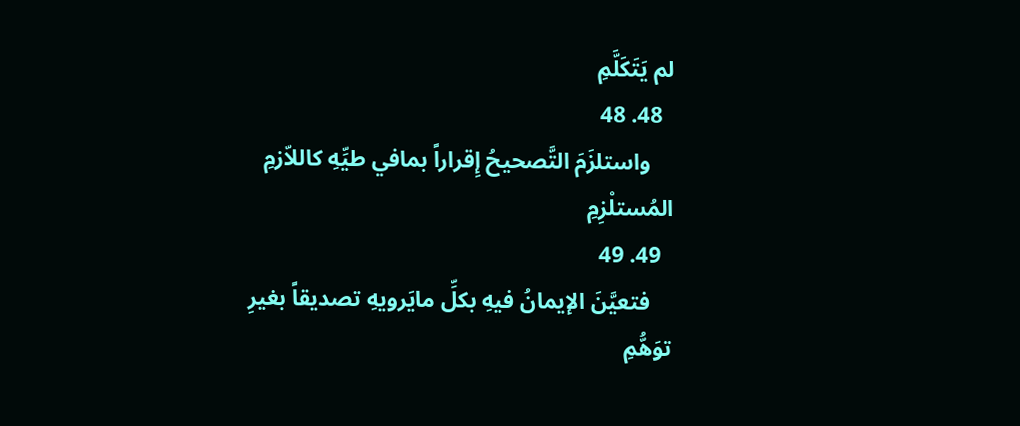لم يَتَكَلَّمِ
  48. 48
    واستلزَمَ التَّصحيحُ إِقراراً بمافي طيِّهِ كاللاّزمِ المُستلْزِمِ
  49. 49
    فتعيَّنَ الإيمانُ فيهِ بكلِّ مايَرويهِ تصديقاً بغيرِ توَهُّمِ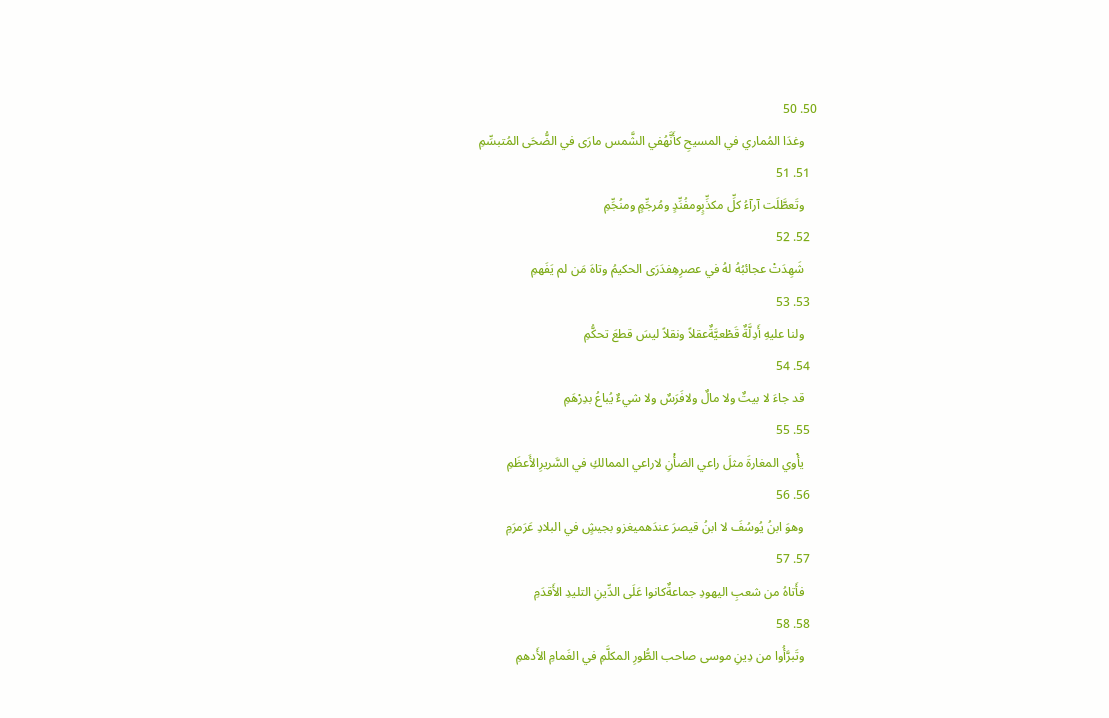50. 50
    وغدَا المُماري في المسيحِ كأَنَّهُفي الشَّمس مارَى في الضُّحَى المُتبسِّمِ
  51. 51
    وتَعطَّلَت آرآءُ كلِّ مكذِّبٍومفُنِّدٍ ومُرجِّمٍ ومنُجِّمِ
  52. 52
    شَهِدَتْ عجائبُهُ لهُ في عصرِهِفدَرَى الحكيمُ وتاهَ مَن لم يَفَهمِ
  53. 53
    ولنا عليهِ أَدِلَّةٌ قَطْعيَّةٌعقلاً ونقلاً ليسَ قطعَ تحكُّمِ
  54. 54
    قد جاءَ لا بيتٌ ولا مالٌ ولافَرَسٌ ولا شيءٌ يُباعُ بدِرْهَمِ
  55. 55
    يأْوي المغارةَ مثلَ راعي الضأْنِ لاراعي الممالكِ في السَّريرِالأَعظَمِ
  56. 56
    وهوَ ابنُ يُوسُفَ لا ابنُ قيصرَ عندَهميغزو بجيشٍ في البلادِ عَرَمرَمِ
  57. 57
    فأَتاهُ من شعبِ اليهودِ جماعةٌكانوا عَلَى الدِّينِ التليدِ الأَقدَمِ
  58. 58
    وتَبرَّأُوا من دِينِ موسى صاحب الطُّورِ المكلَّمِ في الغَمامِ الأَدهمِ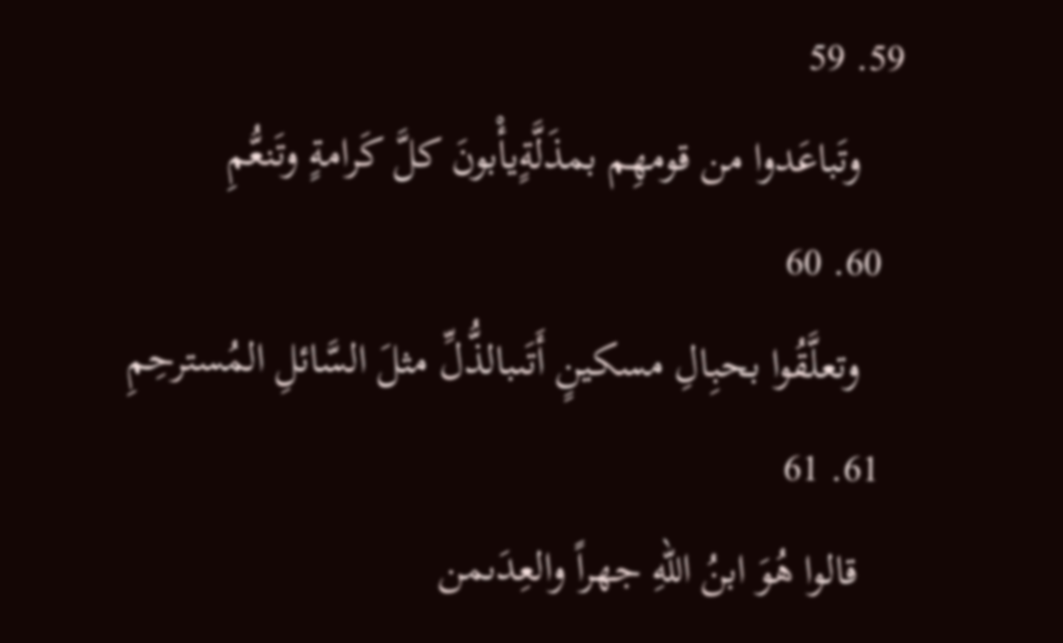59. 59
    وتَباعَدوا من قومهِم بمذَلَّةٍيأْبونَ كلَّ كَرامةٍ وتَنعُّمِ
  60. 60
    وتعلَّقُوا بحبِالِ مسكينٍ أَتَىبالذُّلِّ مثلَ السَّائلِ المُسترحِمِ
  61. 61
    قالوا هُوَ ابنُ اللهِ جهراً والعِدَىمن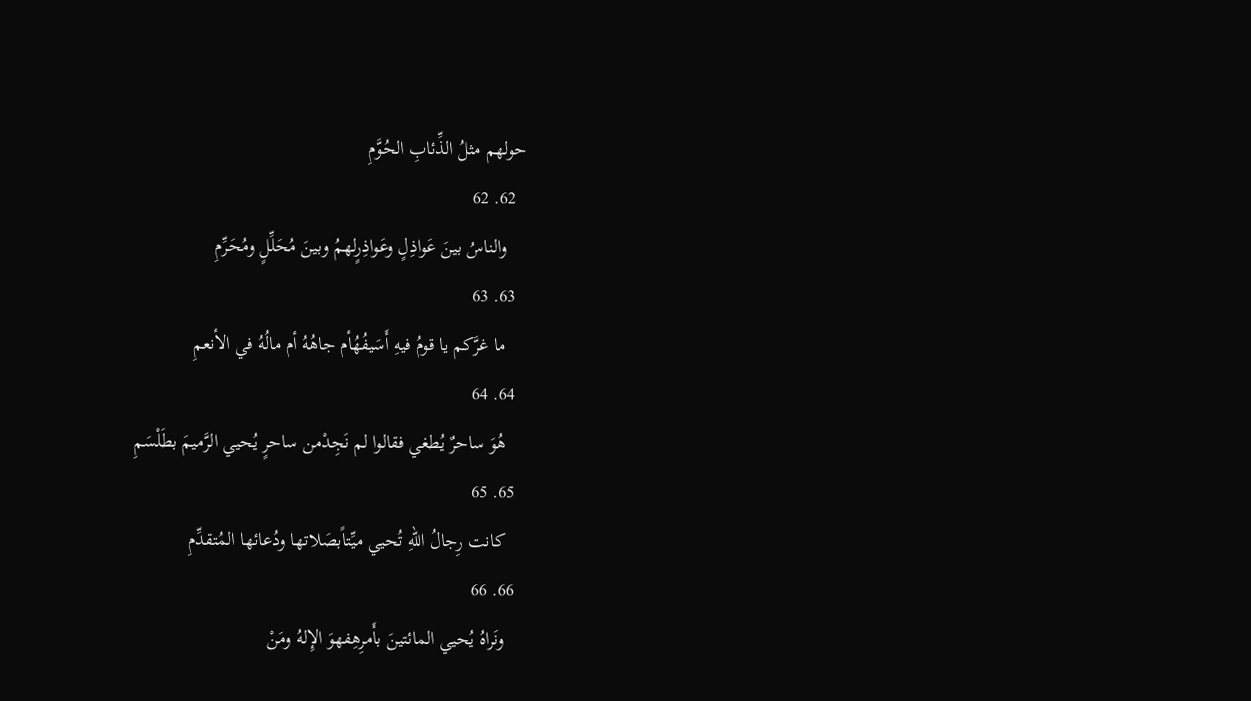حولهم مثلُ الذِّئابِ الحُوَّمِ
  62. 62
    والناسُ بينَ عَواذِلٍ وعَواذِرٍلهمُ وبينَ مُحَلِّلٍ ومُحَرِّمِ
  63. 63
    ما غرَّكم يا قومُ فيهِ أَسَيفُهُأم جاهُهُ أم مالُهُ في الأنعمِ
  64. 64
    هُوَ ساحرٌ يُطغي فقالوا لم نَجِدْمن ساحرٍ يُحيي الرَّميمَ بطَلْسَمِ
  65. 65
    كانت رِجالُ اللهِ تُحيي ميِّتاًبصَلاتها ودُعائها المُتقدِّمِ
  66. 66
    ونَراهُ يُحيي المائتينَ بأَمرِهِفهوَ الإِلهُ ومَنْ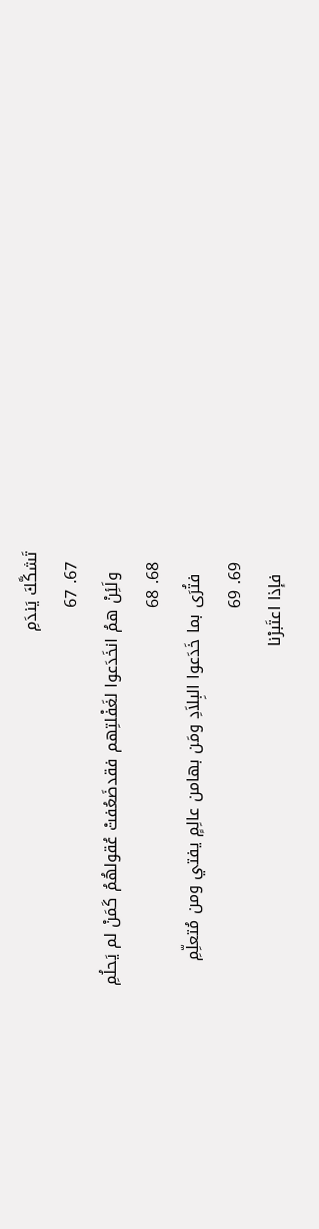تَشكَّكَ يَندَمِ
  67. 67
    ولَئِنْ همُ انخَدَعوا لغَفْلتِهم فقدضَعُفتْ عُقولهُمُ كَمَنْ لم يَحلُمِ
  68. 68
    فتُرَى بما خَدَعوا البِلاَدِ ومَن بهامن عالِمٍ يفتي ومن مُتعلِّمِ
  69. 69
    فإذا اعتَبرْنا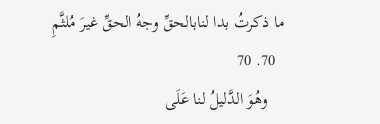ما ذكرتُ بدا لنابالحقِّ وجهُ الحقِّ غيرَ مُلثَّمِ
  70. 70
    وهُوَ الدَّليلُ لنا عَلَى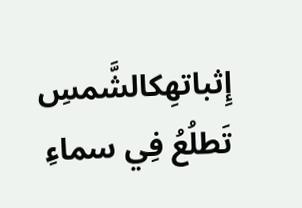إِثباتهِكالشَّمسِ تَطلُعُ فِي سماءِ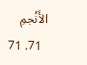الأَنُجمِ
  71. 71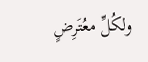ولكُلِّ معُتَرِضٍ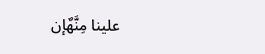علينا مِنَّهٌإن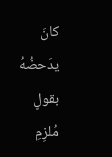كانَ يدَحضُهُ بقولٍ مُلزِمِ